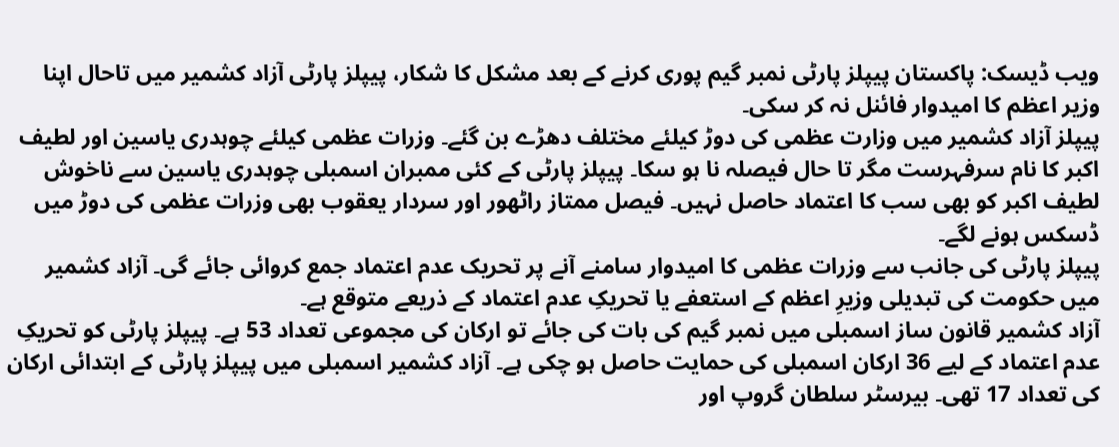ویب ڈیسک: پاکستان پیپلز پارٹی نمبر گیم پوری کرنے کے بعد مشکل کا شکار، پیپلز پارٹی آزاد کشمیر میں تاحال اپنا وزیر اعظم کا امیدوار فائنل نہ کر سکی۔
پیپلز آزاد کشمیر میں وزارت عظمی کی دوڑ کیلئے مختلف دھڑے بن گئے۔ وزرات عظمی کیلئے چوہدری یاسین اور لطیف اکبر کا نام سرفہرست مگر تا حال فیصلہ نا ہو سکا۔ پیپلز پارٹی کے کئی ممبران اسمبلی چوہدری یاسین سے ناخوش لطیف اکبر کو بھی سب کا اعتماد حاصل نہیں۔ فیصل ممتاز راٹھور اور سردار یعقوب بھی وزرات عظمی کی دوڑ میں ڈسکس ہونے لگے۔
پیپلز پارٹی کی جانب سے وزرات عظمی کا امیدوار سامنے آنے پر تحریک عدم اعتماد جمع کروائی جائے گی۔ آزاد کشمیر میں حکومت کی تبدیلی وزیرِ اعظم کے استعفے یا تحریکِ عدم اعتماد کے ذریعے متوقع ہے۔
آزاد کشمیر قانون ساز اسمبلی میں نمبر گیم کی بات کی جائے تو ارکان کی مجموعی تعداد 53 ہے۔ پیپلز پارٹی کو تحریکِ عدم اعتماد کے لیے 36 ارکان اسمبلی کی حمایت حاصل ہو چکی ہے۔ آزاد کشمیر اسمبلی میں پیپلز پارٹی کے ابتدائی ارکان کی تعداد 17 تھی۔ بیرسٹر سلطان گروپ اور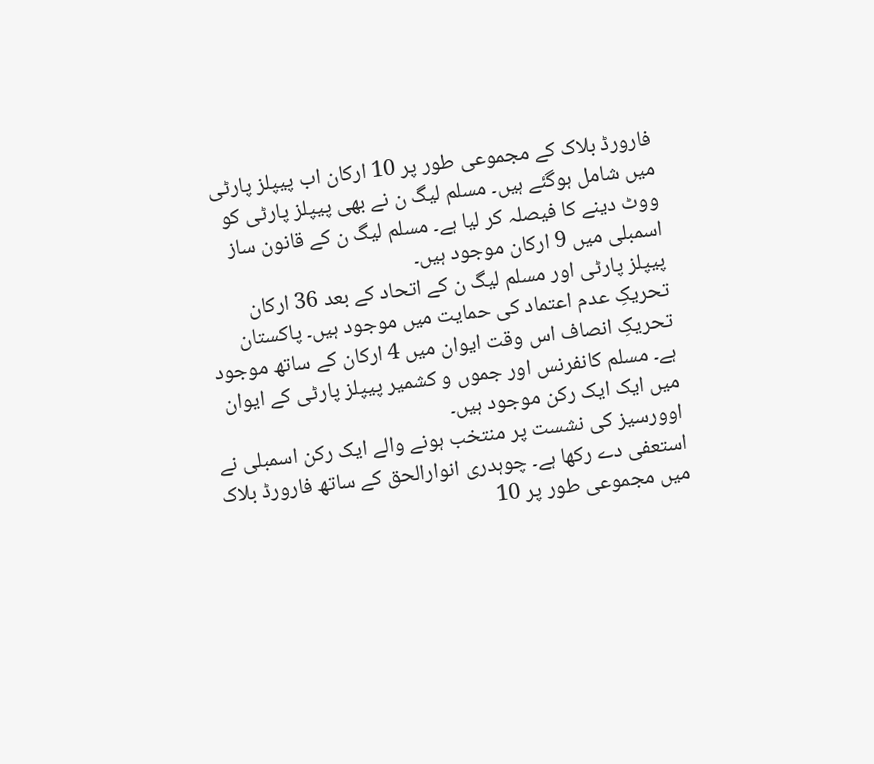فارورڈ بلاک کے مجموعی طور پر 10 ارکان اب پیپلز پارٹی میں شامل ہوگئے ہیں۔ مسلم لیگ ن نے بھی پیپلز پارٹی کو ووٹ دینے کا فیصلہ کر لیا ہے۔ مسلم لیگ ن کے قانون ساز اسمبلی میں 9 ارکان موجود ہیں۔
پیپلز پارٹی اور مسلم لیگ ن کے اتحاد کے بعد 36 ارکان تحریکِ عدم اعتماد کی حمایت میں موجود ہیں۔ پاکستان تحریکِ انصاف اس وقت ایوان میں 4 ارکان کے ساتھ موجود ہے۔ مسلم کانفرنس اور جموں و کشمیر پیپلز پارٹی کے ایوان میں ایک ایک رکن موجود ہیں۔
اوورسیز کی نشست پر منتخب ہونے والے ایک رکن اسمبلی نے استعفی دے رکھا ہے۔ چوہدری انوارالحق کے ساتھ فارورڈ بلاک میں مجموعی طور پر 10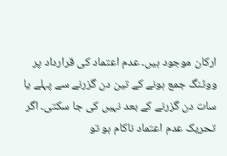ارکان موجود ہیں۔ عدم اعتماد کی قرارداد پر ووٹنگ جمع ہونے کے تین دن گزرنے سے پہلے یا سات دن گزرنے کے بعد نہیں کی جا سکتی۔ اگر تحریک عدم اعتماد ناکام ہو تو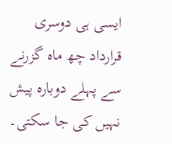ایسی ہی دوسری قرارداد چھ ماہ گزرنے سے پہلے دوبارہ پیش نہیں کی جا سکتی۔